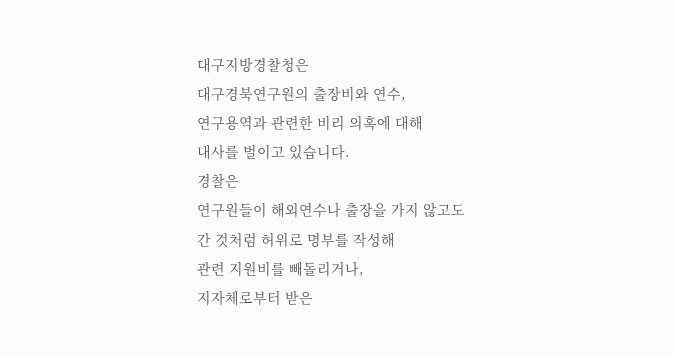대구지방경찰청은
대구경북연구원의 출장비와 연수,
연구용역과 관련한 비리 의혹에 대해
내사를 벌이고 있습니다.
경찰은
연구원들이 해외연수나 출장을 가지 않고도
간 것처럼 허위로 명부를 작성해
관련 지원비를 빼돌리거나,
지자체로부터 받은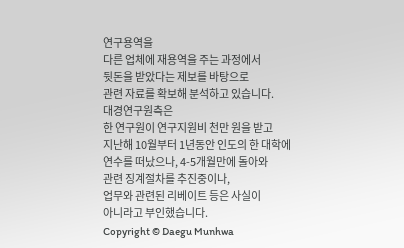연구용역을
다른 업체에 재용역을 주는 과정에서
뒷돈을 받았다는 제보를 바탕으로
관련 자료를 확보해 분석하고 있습니다.
대경연구원측은
한 연구원이 연구지원비 천만 원을 받고
지난해 10월부터 1년동안 인도의 한 대학에
연수를 떠났으나, 4-5개월만에 돌아와
관련 징계절차를 추진중이나,
업무와 관련된 리베이트 등은 사실이
아니라고 부인했습니다.
Copyright © Daegu Munhwa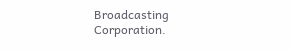Broadcasting Corporation.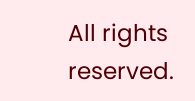All rights reserved.